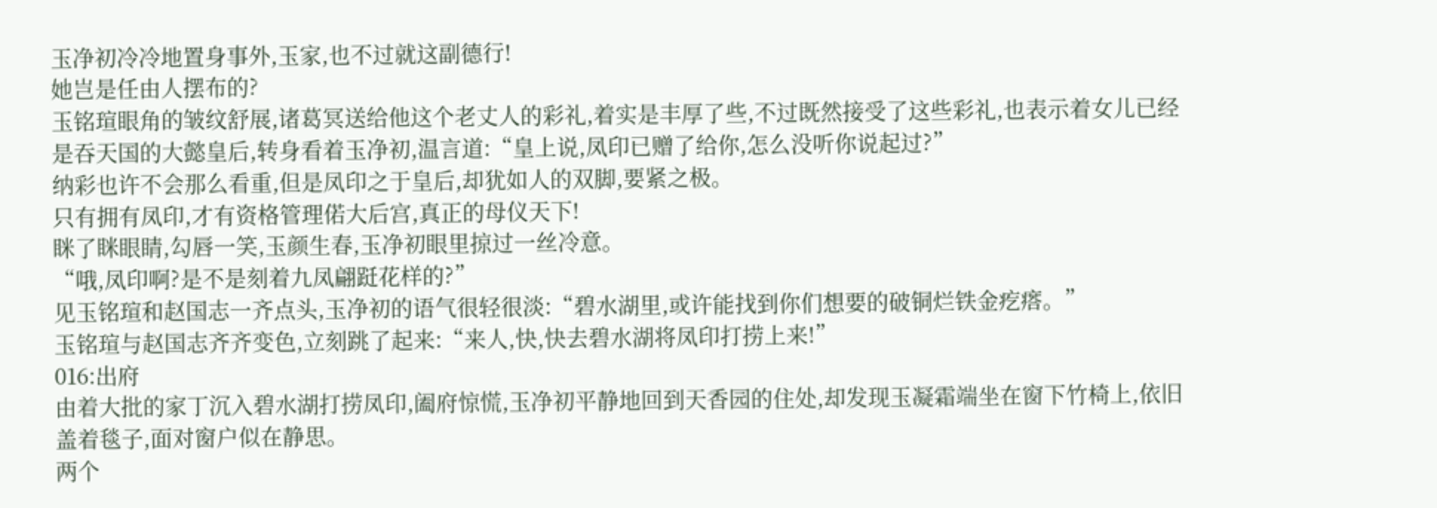玉净初冷冷地置身事外,玉家,也不过就这副德行!
她岂是任由人摆布的?
玉铭瑄眼角的皱纹舒展,诸葛冥送给他这个老丈人的彩礼,着实是丰厚了些,不过既然接受了这些彩礼,也表示着女儿已经是吞天国的大懿皇后,转身看着玉净初,温言道:“皇上说,凤印已赠了给你,怎么没听你说起过?”
纳彩也许不会那么看重,但是凤印之于皇后,却犹如人的双脚,要紧之极。
只有拥有凤印,才有资格管理偌大后宫,真正的母仪天下!
眯了眯眼睛,勾唇一笑,玉颜生春,玉净初眼里掠过一丝冷意。
“哦,凤印啊?是不是刻着九凤翩跹花样的?”
见玉铭瑄和赵国志一齐点头,玉净初的语气很轻很淡:“碧水湖里,或许能找到你们想要的破铜烂铁金疙瘩。”
玉铭瑄与赵国志齐齐变色,立刻跳了起来:“来人,快,快去碧水湖将凤印打捞上来!”
016:出府
由着大批的家丁沉入碧水湖打捞凤印,阖府惊慌,玉净初平静地回到天香园的住处,却发现玉凝霜端坐在窗下竹椅上,依旧盖着毯子,面对窗户似在静思。
两个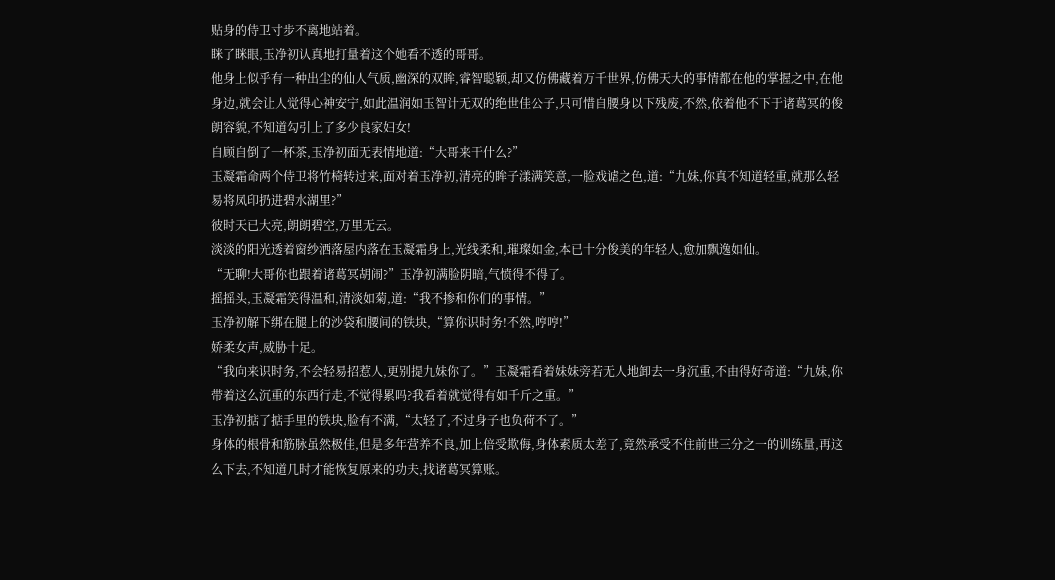贴身的侍卫寸步不离地站着。
眯了眯眼,玉净初认真地打量着这个她看不透的哥哥。
他身上似乎有一种出尘的仙人气质,幽深的双眸,睿智聪颖,却又仿佛藏着万千世界,仿佛天大的事情都在他的掌握之中,在他身边,就会让人觉得心神安宁,如此温润如玉智计无双的绝世佳公子,只可惜自腰身以下残废,不然,依着他不下于诸葛冥的俊朗容貌,不知道勾引上了多少良家妇女!
自顾自倒了一杯茶,玉净初面无表情地道:“大哥来干什么?”
玉凝霜命两个侍卫将竹椅转过来,面对着玉净初,清亮的眸子漾满笑意,一脸戏谑之色,道:“九妹,你真不知道轻重,就那么轻易将凤印扔进碧水湖里?”
彼时天已大亮,朗朗碧空,万里无云。
淡淡的阳光透着窗纱洒落屋内落在玉凝霜身上,光线柔和,璀璨如金,本已十分俊美的年轻人,愈加飘逸如仙。
“无聊!大哥你也跟着诸葛冥胡闹?”玉净初满脸阴暗,气愤得不得了。
摇摇头,玉凝霜笑得温和,清淡如菊,道:“我不掺和你们的事情。”
玉净初解下绑在腿上的沙袋和腰间的铁块,“算你识时务!不然,哼哼!”
娇柔女声,威胁十足。
“我向来识时务,不会轻易招惹人,更别提九妹你了。”玉凝霜看着妹妹旁若无人地卸去一身沉重,不由得好奇道:“九妹,你带着这么沉重的东西行走,不觉得累吗?我看着就觉得有如千斤之重。”
玉净初掂了掂手里的铁块,脸有不满,“太轻了,不过身子也负荷不了。”
身体的根骨和筋脉虽然极佳,但是多年营养不良,加上倍受欺侮,身体素质太差了,竟然承受不住前世三分之一的训练量,再这么下去,不知道几时才能恢复原来的功夫,找诸葛冥算账。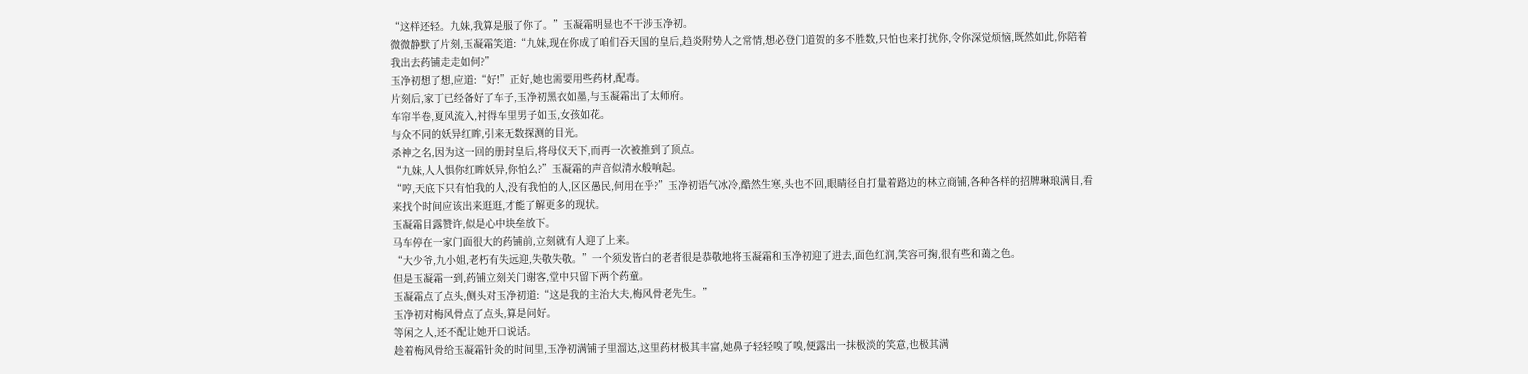“这样还轻。九妹,我算是服了你了。”玉凝霜明显也不干涉玉净初。
微微静默了片刻,玉凝霜笑道:“九妹,现在你成了咱们吞天国的皇后,趋炎附势人之常情,想必登门道贺的多不胜数,只怕也来打扰你,令你深觉烦恼,既然如此,你陪着我出去药铺走走如何?”
玉净初想了想,应道:“好!”正好,她也需要用些药材,配毒。
片刻后,家丁已经备好了车子,玉净初黑衣如墨,与玉凝霜出了太师府。
车帘半卷,夏风流入,衬得车里男子如玉,女孩如花。
与众不同的妖异红眸,引来无数探测的目光。
杀神之名,因为这一回的册封皇后,将母仪天下,而再一次被推到了顶点。
“九妹,人人惧你红眸妖异,你怕么?”玉凝霜的声音似清水般响起。
“哼,天底下只有怕我的人,没有我怕的人,区区愚民,何用在乎?”玉净初语气冰冷,酷然生寒,头也不回,眼睛径自打量着路边的林立商铺,各种各样的招牌琳琅满目,看来找个时间应该出来逛逛,才能了解更多的现状。
玉凝霜目露赞许,似是心中块垒放下。
马车停在一家门面很大的药铺前,立刻就有人迎了上来。
“大少爷,九小姐,老朽有失远迎,失敬失敬。”一个须发皆白的老者很是恭敬地将玉凝霜和玉净初迎了进去,面色红润,笑容可掬,很有些和蔼之色。
但是玉凝霜一到,药铺立刻关门谢客,堂中只留下两个药童。
玉凝霜点了点头,侧头对玉净初道:“这是我的主治大夫,梅风骨老先生。”
玉净初对梅风骨点了点头,算是问好。
等闲之人,还不配让她开口说话。
趁着梅风骨给玉凝霜针灸的时间里,玉净初满铺子里溜达,这里药材极其丰富,她鼻子轻轻嗅了嗅,便露出一抹极淡的笑意,也极其满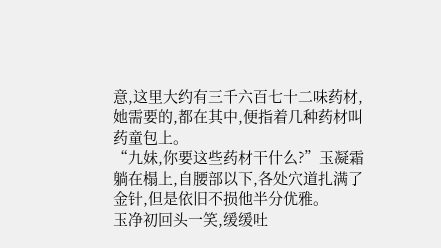意,这里大约有三千六百七十二味药材,她需要的,都在其中,便指着几种药材叫药童包上。
“九妹,你要这些药材干什么?”玉凝霜躺在榻上,自腰部以下,各处穴道扎满了金针,但是依旧不损他半分优雅。
玉净初回头一笑,缓缓吐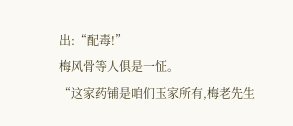出:“配毒!”
梅风骨等人俱是一怔。
“这家药铺是咱们玉家所有,梅老先生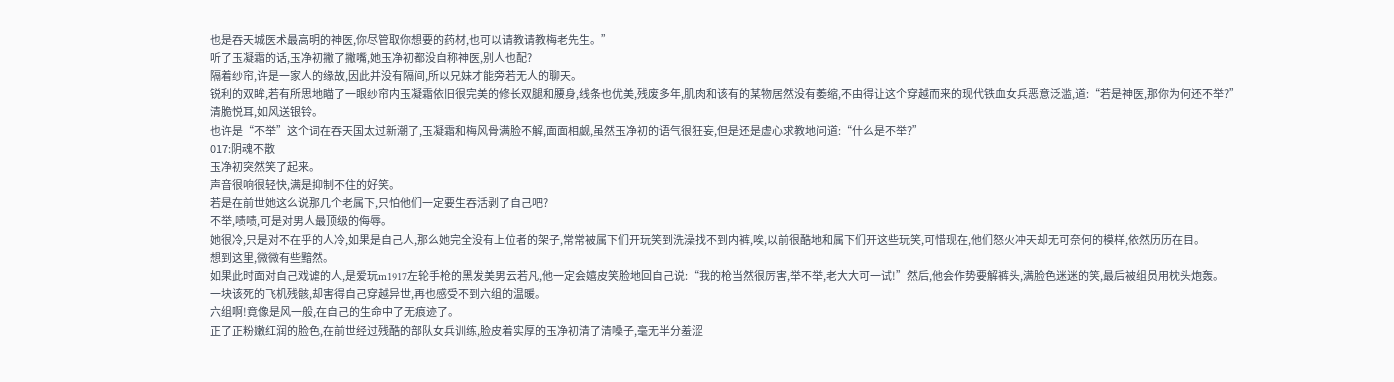也是吞天城医术最高明的神医,你尽管取你想要的药材,也可以请教请教梅老先生。”
听了玉凝霜的话,玉净初撇了撇嘴,她玉净初都没自称神医,别人也配?
隔着纱帘,许是一家人的缘故,因此并没有隔间,所以兄妹才能旁若无人的聊天。
锐利的双眸,若有所思地瞄了一眼纱帘内玉凝霜依旧很完美的修长双腿和腰身,线条也优美,残废多年,肌肉和该有的某物居然没有萎缩,不由得让这个穿越而来的现代铁血女兵恶意泛滥,道:“若是神医,那你为何还不举?”
清脆悦耳,如风送银铃。
也许是“不举”这个词在吞天国太过新潮了,玉凝霜和梅风骨满脸不解,面面相觑,虽然玉净初的语气很狂妄,但是还是虚心求教地问道:“什么是不举?”
017:阴魂不散
玉净初突然笑了起来。
声音很响很轻快,满是抑制不住的好笑。
若是在前世她这么说那几个老属下,只怕他们一定要生吞活剥了自己吧?
不举,啧啧,可是对男人最顶级的侮辱。
她很冷,只是对不在乎的人冷,如果是自己人,那么她完全没有上位者的架子,常常被属下们开玩笑到洗澡找不到内裤,唉,以前很酷地和属下们开这些玩笑,可惜现在,他们怒火冲天却无可奈何的模样,依然历历在目。
想到这里,微微有些黯然。
如果此时面对自己戏谑的人,是爱玩m1917左轮手枪的黑发美男云若凡,他一定会嬉皮笑脸地回自己说:“我的枪当然很厉害,举不举,老大大可一试!”然后,他会作势要解裤头,满脸色迷迷的笑,最后被组员用枕头炮轰。
一块该死的飞机残骸,却害得自己穿越异世,再也感受不到六组的温暖。
六组啊!竟像是风一般,在自己的生命中了无痕迹了。
正了正粉嫩红润的脸色,在前世经过残酷的部队女兵训练,脸皮着实厚的玉净初清了清嗓子,毫无半分羞涩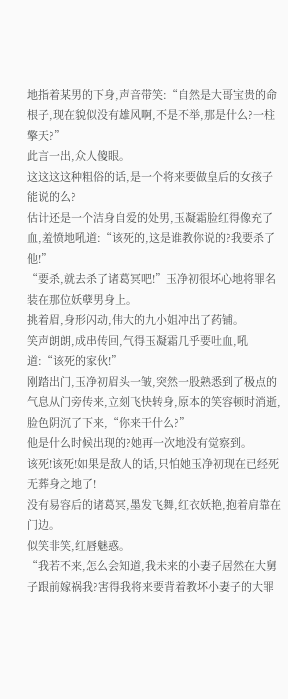地指着某男的下身,声音带笑:“自然是大哥宝贵的命根子,现在貌似没有雄风啊,不是不举,那是什么?一柱擎天?”
此言一出,众人傻眼。
这这这这种粗俗的话,是一个将来要做皇后的女孩子能说的么?
估计还是一个洁身自爱的处男,玉凝霜脸红得像充了血,羞愤地吼道:“该死的,这是谁教你说的?我要杀了他!”
“要杀,就去杀了诸葛冥吧!”玉净初很坏心地将罪名装在那位妖孽男身上。
挑着眉,身形闪动,伟大的九小姐冲出了药铺。
笑声朗朗,成串传回,气得玉凝霜几乎要吐血,吼道:“该死的家伙!”
刚踏出门,玉净初眉头一皱,突然一股熟悉到了极点的气息从门旁传来,立刻飞快转身,原本的笑容顿时消逝,脸色阴沉了下来,“你来干什么?”
他是什么时候出现的?她再一次地没有觉察到。
该死!该死!如果是敌人的话,只怕她玉净初现在已经死无葬身之地了!
没有易容后的诸葛冥,墨发飞舞,红衣妖艳,抱着肩靠在门边。
似笑非笑,红唇魅惑。
“我若不来,怎么会知道,我未来的小妻子居然在大舅子跟前嫁祸我?害得我将来要背着教坏小妻子的大罪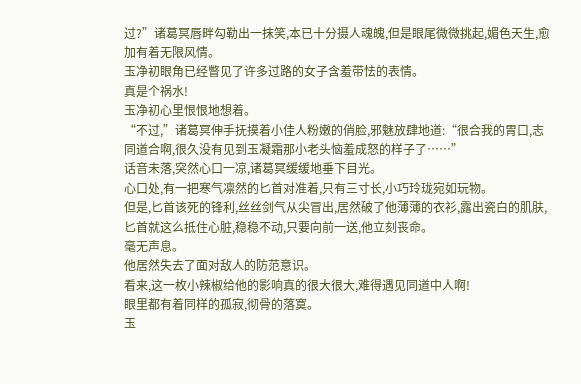过?”诸葛冥唇畔勾勒出一抹笑,本已十分摄人魂魄,但是眼尾微微挑起,媚色天生,愈加有着无限风情。
玉净初眼角已经瞥见了许多过路的女子含羞带怯的表情。
真是个祸水!
玉净初心里恨恨地想着。
“不过,”诸葛冥伸手抚摸着小佳人粉嫩的俏脸,邪魅放肆地道:“很合我的胃口,志同道合啊,很久没有见到玉凝霜那小老头恼羞成怒的样子了……”
话音未落,突然心口一凉,诸葛冥缓缓地垂下目光。
心口处,有一把寒气凛然的匕首对准着,只有三寸长,小巧玲珑宛如玩物。
但是,匕首该死的锋利,丝丝剑气从尖冒出,居然破了他薄薄的衣衫,露出瓷白的肌肤,匕首就这么抵住心脏,稳稳不动,只要向前一送,他立刻丧命。
毫无声息。
他居然失去了面对敌人的防范意识。
看来,这一枚小辣椒给他的影响真的很大很大,难得遇见同道中人啊!
眼里都有着同样的孤寂,彻骨的落寞。
玉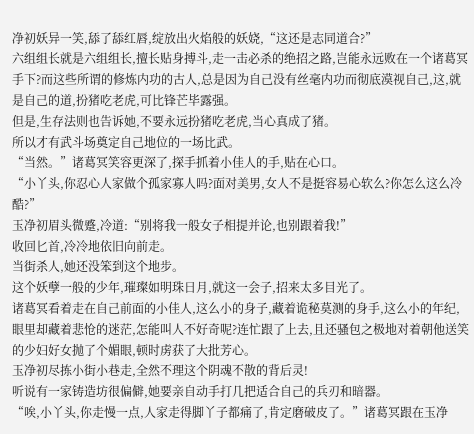净初妖异一笑,舔了舔红唇,绽放出火焰般的妖娆,“这还是志同道合?”
六组组长就是六组组长,擅长贴身搏斗,走一击必杀的绝招之路,岂能永远败在一个诸葛冥手下?而这些所谓的修炼内功的古人,总是因为自己没有丝毫内功而彻底漠视自己,这,就是自己的道,扮猪吃老虎,可比锋芒毕露强。
但是,生存法则也告诉她,不要永远扮猪吃老虎,当心真成了猪。
所以才有武斗场奠定自己地位的一场比武。
“当然。”诸葛冥笑容更深了,探手抓着小佳人的手,贴在心口。
“小丫头,你忍心人家做个孤家寡人吗?面对美男,女人不是挺容易心软么?你怎么这么冷酷?”
玉净初眉头微蹙,冷道:“别将我一般女子相提并论,也别跟着我!”
收回匕首,冷冷地依旧向前走。
当街杀人,她还没笨到这个地步。
这个妖孽一般的少年,璀璨如明珠日月,就这一会子,招来太多目光了。
诸葛冥看着走在自己前面的小佳人,这么小的身子,藏着诡秘莫测的身手,这么小的年纪,眼里却藏着悲怆的迷茫,怎能叫人不好奇呢?连忙跟了上去,且还骚包之极地对着朝他送笑的少妇好女抛了个媚眼,顿时虏获了大批芳心。
玉净初尽拣小街小巷走,全然不理这个阴魂不散的背后灵!
听说有一家铸造坊很偏僻,她要亲自动手打几把适合自己的兵刃和暗器。
“唉,小丫头,你走慢一点,人家走得脚丫子都痛了,肯定磨破皮了。”诸葛冥跟在玉净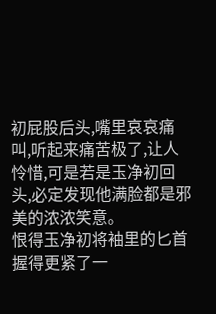初屁股后头,嘴里哀哀痛叫,听起来痛苦极了,让人怜惜,可是若是玉净初回头,必定发现他满脸都是邪美的浓浓笑意。
恨得玉净初将袖里的匕首握得更紧了一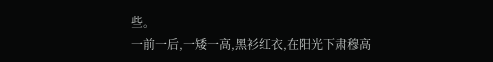些。
一前一后,一矮一高,黑衫红衣,在阳光下肃穆高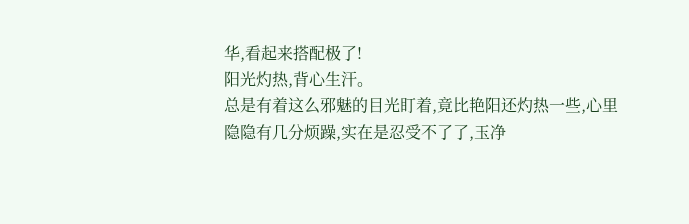华,看起来搭配极了!
阳光灼热,背心生汗。
总是有着这么邪魅的目光盯着,竟比艳阳还灼热一些,心里隐隐有几分烦躁,实在是忍受不了了,玉净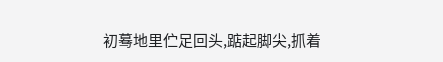初蓦地里伫足回头,踮起脚尖,抓着